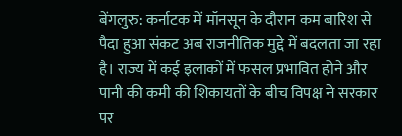बेंगलुरु: कर्नाटक में मॉनसून के दौरान कम बारिश से पैदा हुआ संकट अब राजनीतिक मुद्दे में बदलता जा रहा है। राज्य में कई इलाकों में फसल प्रभावित होने और पानी की कमी की शिकायतों के बीच विपक्ष ने सरकार पर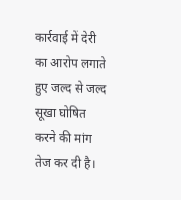कार्रवाई में देरी का आरोप लगाते हुए जल्द से जल्द सूखा घोषित करने की मांग तेज कर दी है।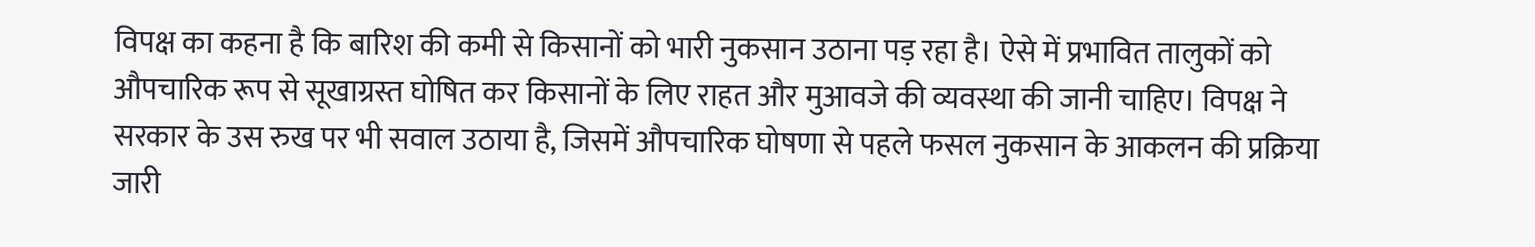विपक्ष का कहना है कि बारिश की कमी से किसानों को भारी नुकसान उठाना पड़ रहा है। ऐसे में प्रभावित तालुकों को औपचारिक रूप से सूखाग्रस्त घोषित कर किसानों के लिए राहत और मुआवजे की व्यवस्था की जानी चाहिए। विपक्ष ने सरकार के उस रुख पर भी सवाल उठाया है, जिसमें औपचारिक घोषणा से पहले फसल नुकसान के आकलन की प्रक्रिया जारी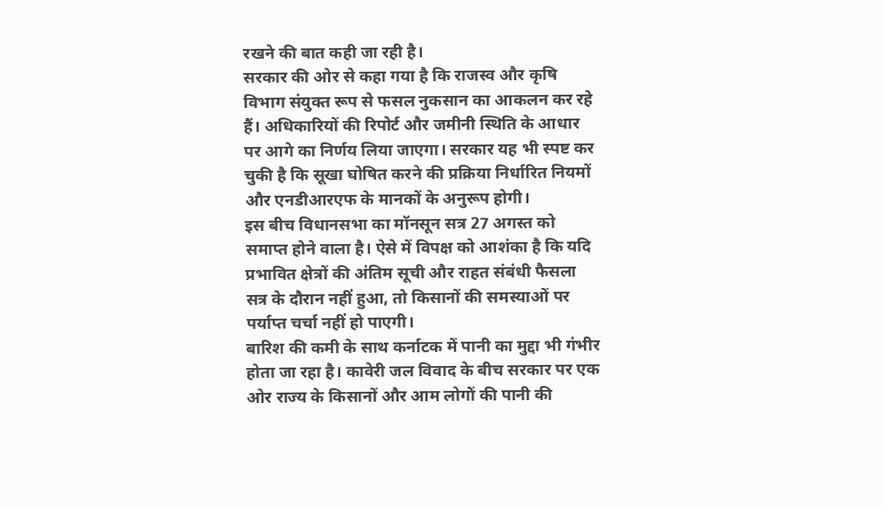रखने की बात कही जा रही है।
सरकार की ओर से कहा गया है कि राजस्व और कृषि विभाग संयुक्त रूप से फसल नुकसान का आकलन कर रहे हैं। अधिकारियों की रिपोर्ट और जमीनी स्थिति के आधार पर आगे का निर्णय लिया जाएगा। सरकार यह भी स्पष्ट कर चुकी है कि सूखा घोषित करने की प्रक्रिया निर्धारित नियमों और एनडीआरएफ के मानकों के अनुरूप होगी।
इस बीच विधानसभा का मॉनसून सत्र 27 अगस्त को समाप्त होने वाला है। ऐसे में विपक्ष को आशंका है कि यदि प्रभावित क्षेत्रों की अंतिम सूची और राहत संबंधी फैसला सत्र के दौरान नहीं हुआ, तो किसानों की समस्याओं पर पर्याप्त चर्चा नहीं हो पाएगी।
बारिश की कमी के साथ कर्नाटक में पानी का मुद्दा भी गंभीर होता जा रहा है। कावेरी जल विवाद के बीच सरकार पर एक ओर राज्य के किसानों और आम लोगों की पानी की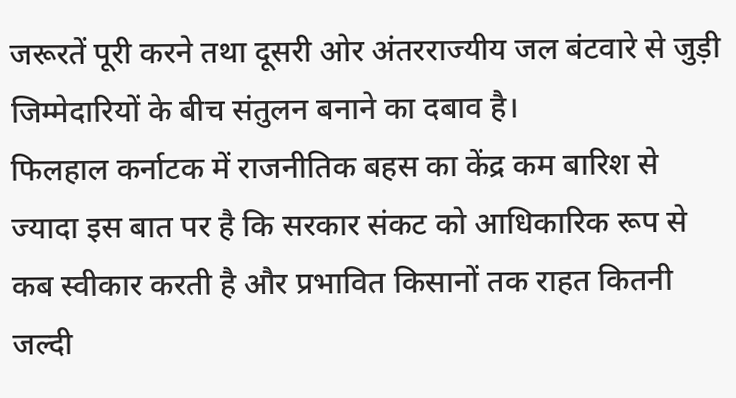जरूरतें पूरी करने तथा दूसरी ओर अंतरराज्यीय जल बंटवारे से जुड़ी जिम्मेदारियों के बीच संतुलन बनाने का दबाव है।
फिलहाल कर्नाटक में राजनीतिक बहस का केंद्र कम बारिश से ज्यादा इस बात पर है कि सरकार संकट को आधिकारिक रूप से कब स्वीकार करती है और प्रभावित किसानों तक राहत कितनी जल्दी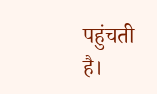पहुंचती है।